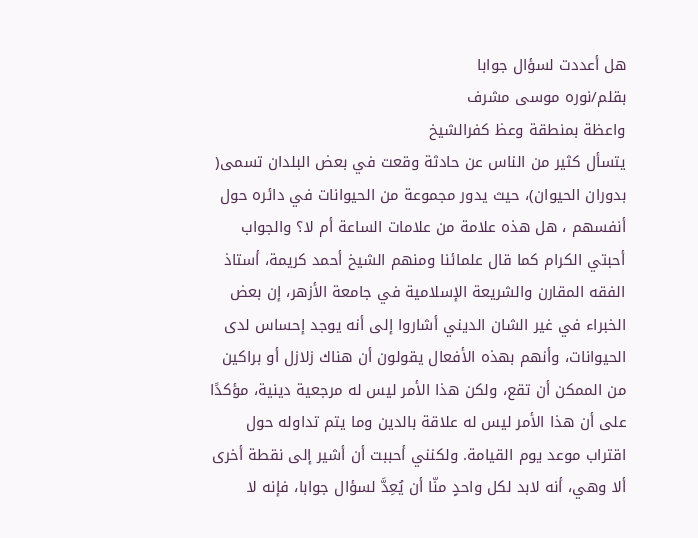هل أعددت لسؤال جوابا
بقلم/نوره موسى مشرف
واعظة بمنطقة وعظ كفرالشيخ
يتسأل كثير من الناس عن حادثة وقعت في بعض البلدان تسمى( بدوران الحيوان)، حيث يدور مجموعة من الحيوانات في دائره حول أنفسهم ، هل هذه علامة من علامات الساعة أم لا؟ والجواب أحبتي الكرام كما قال علمائنا ومنهم الشيخ أحمد كريمة، أستاذ الفقه المقارن والشريعة الإسلامية في جامعة الأزهر، إن بعض الخبراء في غير الشان الديني أشاروا إلى أنه يوجد إحساس لدى الحيوانات، وأنهم بهذه الأفعال يقولون أن هناك زلازل أو براكين من الممكن أن تقع، ولكن هذا الأمر ليس له مرجعية دينية، مؤكدًا على أن هذا الأمر ليس له علاقة بالدين وما يتم تداوله حول اقتراب موعد يوم القيامة. ولكنني أحببت أن أشير إلى نقطة أخرى ألا وهي، أنه لابد لكل واحدٍ منّا أن يُعِدَّ لسؤال جوابا، فإنه لا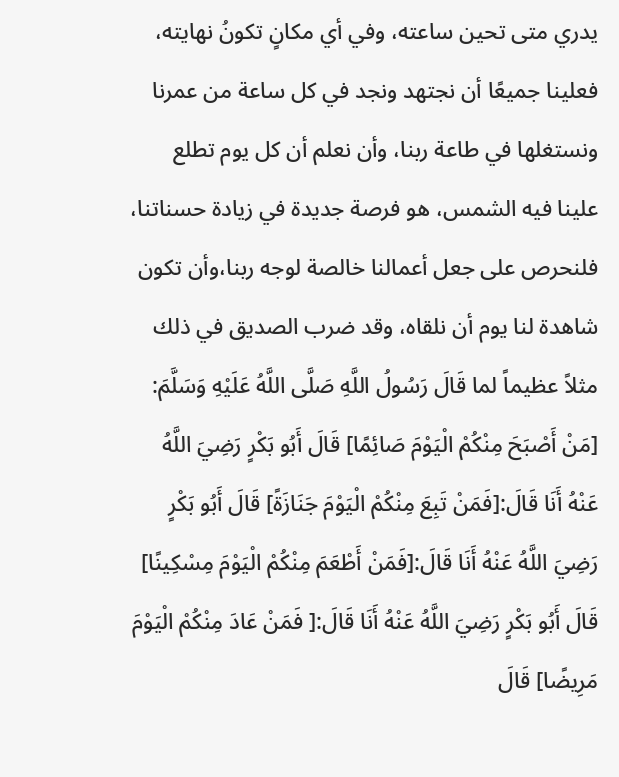يدري متى تحين ساعته، وفي أي مكانٍ تكونُ نهايته، فعلينا جميعًا أن نجتهد ونجد في كل ساعة من عمرنا ونستغلها في طاعة ربنا، وأن نعلم أن كل يوم تطلع علينا فيه الشمس، هو فرصة جديدة في زيادة حسناتنا، فلنحرص على جعل أعمالنا خالصة لوجه ربنا،وأن تكون شاهدة لنا يوم أن نلقاه، وقد ضرب الصديق في ذلك مثلاً عظيماً لما قَالَ رَسُولُ اللَّهِ صَلَّى اللَّهُ عَلَيْهِ وَسَلَّمَ: [مَنْ أَصْبَحَ مِنْكُمْ الْيَوْمَ صَائِمًا] قَالَ أَبُو بَكْرٍ رَضِيَ اللَّهُ عَنْهُ أَنَا قَالَ:[فَمَنْ تَبِعَ مِنْكُمْ الْيَوْمَ جَنَازَةً] قَالَ أَبُو بَكْرٍ رَضِيَ اللَّهُ عَنْهُ أَنَا قَالَ:[فَمَنْ أَطْعَمَ مِنْكُمْ الْيَوْمَ مِسْكِينًا] قَالَ أَبُو بَكْرٍ رَضِيَ اللَّهُ عَنْهُ أَنَا قَالَ:[ فَمَنْ عَادَ مِنْكُمْ الْيَوْمَ مَرِيضًا] قَالَ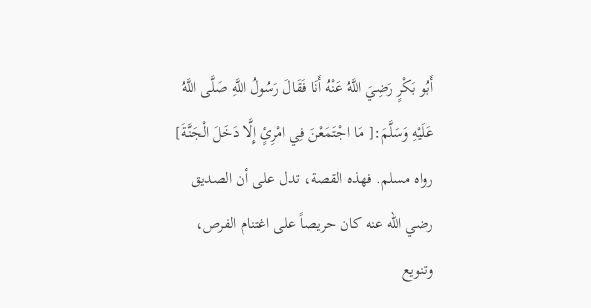أَبُو بَكْرٍ رَضِيَ اللَّهُ عَنْهُ أَنَا فَقَالَ رَسُولُ اللَّهِ صَلَّى اللَّهُ عَلَيْهِ وَسَلَّمَ:[ مَا اجْتَمَعْنَ فِي امْرِئٍ إِلَّا دَخَلَ الْجَنَّةَ] رواه مسلم. فهذه القصة، تدل على أن الصديق رضي الله عنه كان حريصاً على اغتنام الفرص، وتنويع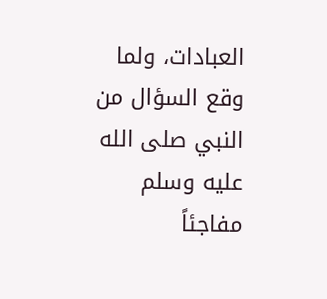العبادات، ولما وقع السؤال من النبي صلى الله عليه وسلم مفاجئاً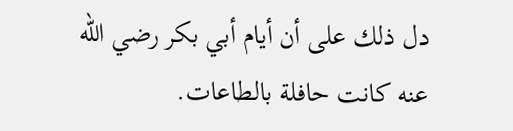دل ذلك على أن أيام أبي بكر رضي الله عنه كانت حافلة بالطاعات.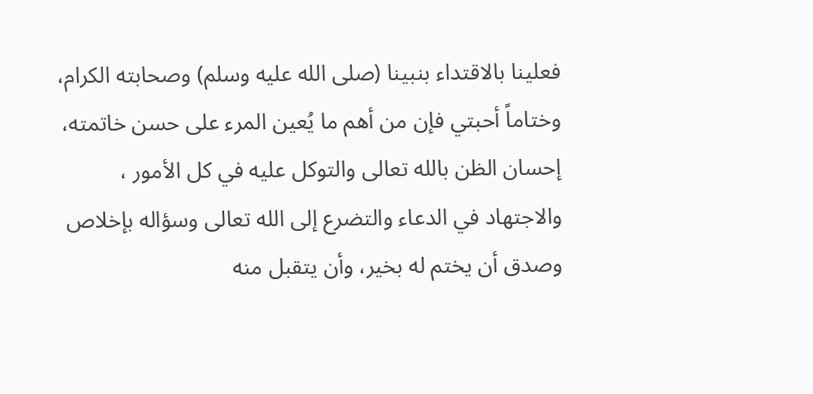فعلينا بالاقتداء بنبينا (صلى الله عليه وسلم) وصحابته الكرام، وختاماً أحبتي فإن من أهم ما يُعين المرء على حسن خاتمته، إحسان الظن بالله تعالى والتوكل عليه في كل الأمور ، والاجتهاد في الدعاء والتضرع إلى الله تعالى وسؤاله بإخلاص وصدق أن يختم له بخير، وأن يتقبل منه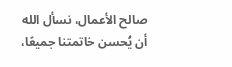صالح الأعمال، نسأل الله أن يُحسن خاتمتنا جميعًا،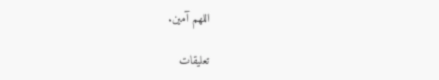اللهم آمين.

تعليقات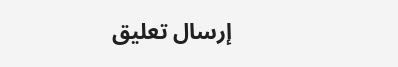إرسال تعليق